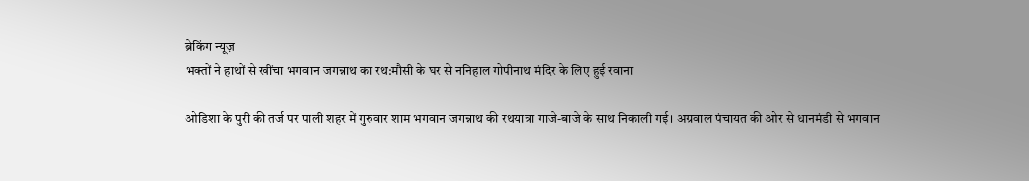ब्रेकिंग न्यूज़
भक्तों ने हाथों से खींचा भगवान जगन्नाथ का रथ:मौसी के घर से ननिहाल गोपीनाथ मंदिर के लिए हुई रवाना

ओडिशा के पुरी की तर्ज पर पाली शहर में गुरुवार शाम भगवान जगन्नाथ की रथयात्रा गाजे-बाजे के साथ निकाली गई। अग्रवाल पंचायत की ओर से धानमंडी से भगवान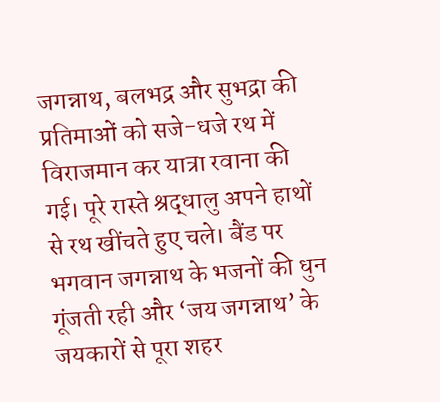जगन्नाथ, बलभद्र और सुभद्रा की प्रतिमाओं को सजे-धजे रथ में विराजमान कर यात्रा रवाना की गई। पूरे रास्ते श्रद्धालु अपने हाथों से रथ खींचते हुए चले। बैंड पर भगवान जगन्नाथ के भजनों की धुन गूंजती रही और ‘जय जगन्नाथ’ के जयकारों से पूरा शहर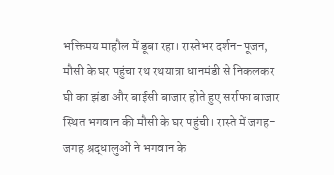भक्तिमय माहौल में डूबा रहा। रास्तेभर दर्शन-पूजन, मौसी के घर पहुंचा रथ रथयात्रा धानमंडी से निकलकर घी का झंडा और बाईसी बाजार होते हुए सर्राफा बाजार स्थित भगवान की मौसी के घर पहुंची। रास्ते में जगह-जगह श्रद्धालुओं ने भगवान के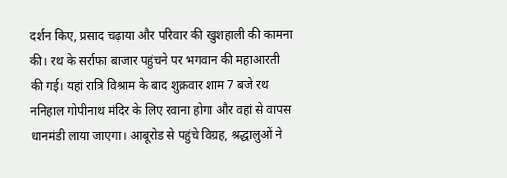दर्शन किए, प्रसाद चढ़ाया और परिवार की खुशहाली की कामना की। रथ के सर्राफा बाजार पहुंचने पर भगवान की महाआरती की गई। यहां रात्रि विश्राम के बाद शुक्रवार शाम 7 बजे रथ ननिहाल गोपीनाथ मंदिर के लिए रवाना होगा और वहां से वापस धानमंडी लाया जाएगा। आबूरोड से पहुंचे विग्रह, श्रद्धालुओं ने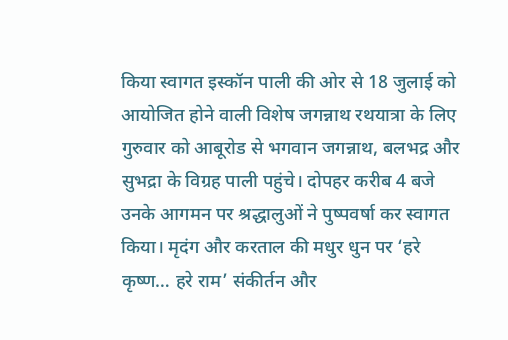किया स्वागत इस्कॉन पाली की ओर से 18 जुलाई को आयोजित होने वाली विशेष जगन्नाथ रथयात्रा के लिए गुरुवार को आबूरोड से भगवान जगन्नाथ, बलभद्र और सुभद्रा के विग्रह पाली पहुंचे। दोपहर करीब 4 बजे उनके आगमन पर श्रद्धालुओं ने पुष्पवर्षा कर स्वागत किया। मृदंग और करताल की मधुर धुन पर ‘हरे कृष्ण… हरे राम’ संकीर्तन और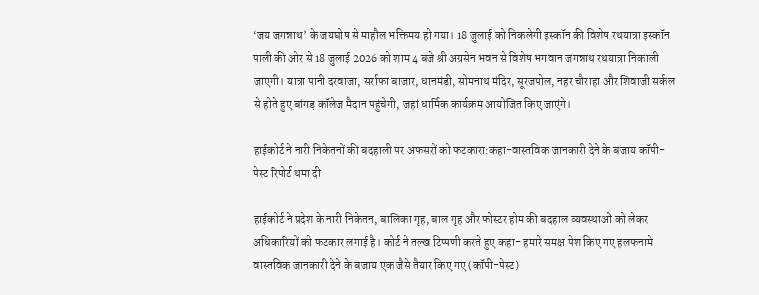‘जय जगन्नाथ’ के जयघोष से माहौल भक्तिमय हो गया। 18 जुलाई को निकलेगी इस्कॉन की विशेष रथयात्रा इस्कॉन पाली की ओर से 18 जुलाई 2026 को शाम 4 बजे श्री अग्रसेन भवन से विशेष भगवान जगन्नाथ रथयात्रा निकाली जाएगी। यात्रा पानी दरवाजा, सर्राफा बाजार, धानमंडी, सोमनाथ मंदिर, सूरजपोल, नहर चौराहा और शिवाजी सर्कल से होते हुए बांगड़ कॉलेज मैदान पहुंचेगी, जहां धार्मिक कार्यक्रम आयोजित किए जाएंगे।

हाईकोर्ट ने नारी निकेतनों की बदहाली पर अफसरों को फटकारा:कहा-वास्तविक जानकारी देने के बजाय कॉपी-पेस्ट रिपोर्ट थमा दी

हाईकोर्ट ने प्रदेश के नारी निकेतन, बालिका गृह, बाल गृह और फोस्टर होम की बदहाल व्यवस्थाओं को लेकर अधिकारियों को फटकार लगाई है। कोर्ट ने तल्ख टिप्पणी करते हुए कहा- हमारे समक्ष पेश किए गए हलफनामे वास्तविक जानकारी देने के बजाय एक जैसे तैयार किए गए (कॉपी-पेस्ट)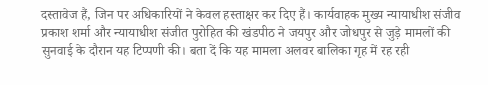दस्तावेज हैं, जिन पर अधिकारियों ने केवल हस्ताक्षर कर दिए हैं। कार्यवाहक मुख्य न्यायाधीश संजीव प्रकाश शर्मा और न्यायाधीश संजीत पुरोहित की खंडपीठ ने जयपुर और जोधपुर से जुड़े मामलों की सुनवाई के दौरान यह टिप्पणी की। बता दें कि यह मामला अलवर बालिका गृह में रह रही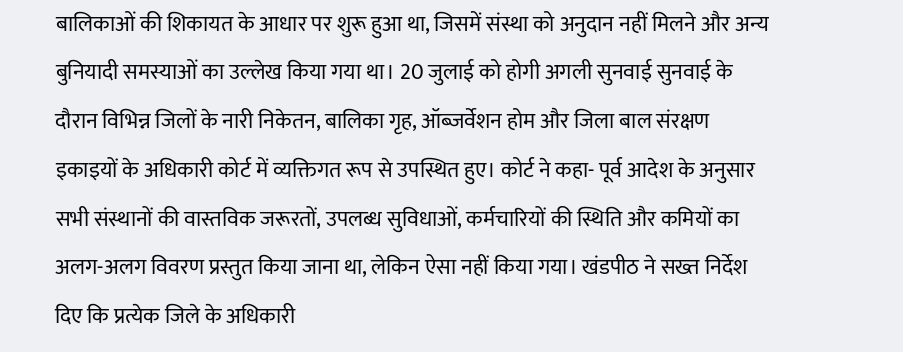बालिकाओं की शिकायत के आधार पर शुरू हुआ था, जिसमें संस्था को अनुदान नहीं मिलने और अन्य बुनियादी समस्याओं का उल्लेख किया गया था। 20 जुलाई को होगी अगली सुनवाई सुनवाई के दौरान विभिन्न जिलों के नारी निकेतन, बालिका गृह, ऑब्जर्वेशन होम और जिला बाल संरक्षण इकाइयों के अधिकारी कोर्ट में व्यक्तिगत रूप से उपस्थित हुए। कोर्ट ने कहा- पूर्व आदेश के अनुसार सभी संस्थानों की वास्तविक जरूरतों, उपलब्ध सुविधाओं, कर्मचारियों की स्थिति और कमियों का अलग-अलग विवरण प्रस्तुत किया जाना था, लेकिन ऐसा नहीं किया गया। खंडपीठ ने सख्त निर्देश दिए कि प्रत्येक जिले के अधिकारी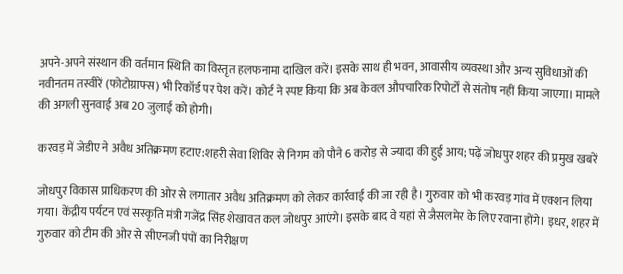अपने-अपने संस्थान की वर्तमान स्थिति का विस्तृत हलफनामा दाखिल करें। इसके साथ ही भवन, आवासीय व्यवस्था और अन्य सुविधाओं की नवीनतम तस्वीरें (फोटोग्राफ्स) भी रिकॉर्ड पर पेश करें। कोर्ट ने स्पष्ट किया कि अब केवल औपचारिक रिपोर्टों से संतोष नहीं किया जाएगा। मामले की अगली सुनवाई अब 20 जुलाई को होगी।

करवड़ में जेडीए ने अवैध अतिक्रमण हटाए:शहरी सेवा शिविर से निगम को पौने 6 करोड़ से ज्यादा की हुई आय; पढ़ें जोधपुर शहर की प्रमुख खबरें

जोधपुर विकास प्राधिकरण की ओर से लगातार अवैध अतिक्रमण को लेकर कार्रवाई की जा रही है। गुरुवार को भी करवड़ गांव में एक्शन लिया गया। केंद्रीय पर्यटन एवं सस्कृति मंत्री गजेंद्र सिंह शेखावत कल जोधपुर आएंगे। इसके बाद वे यहां से जैसलमेर के लिए रवाना होंगे। इधर, शहर में गुरुवार को टीम की ओर से सीएनजी पंपों का निरीक्षण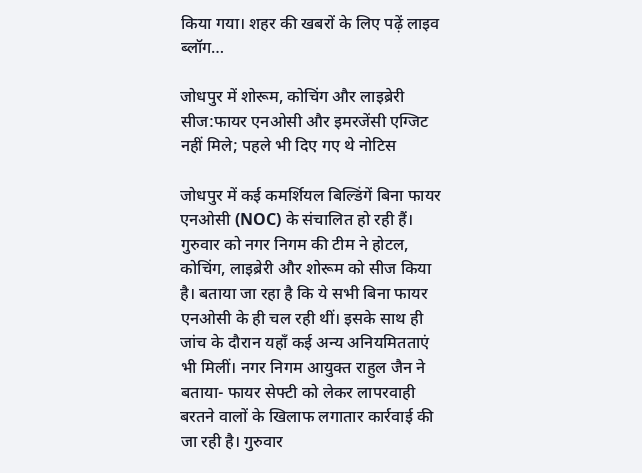किया गया। शहर की खबरों के लिए पढ़ें लाइव ब्लॉग…

जोधपुर में शोरूम, कोचिंग और लाइब्रेरी सीज:फायर एनओसी और इमरजेंसी एग्जिट नहीं मिले; पहले भी दिए गए थे नोटिस

जोधपुर में कई कमर्शियल बिल्डिंगें बिना फायर एनओसी (NOC) के संचालित हो रही हैं। गुरुवार को नगर निगम की टीम ने होटल, कोचिंग, लाइब्रेरी और शोरूम को सीज किया है। बताया जा रहा है कि ये सभी बिना फायर एनओसी के ही चल रही थीं। इसके साथ ही जांच के दौरान यहाँ कई अन्य अनियमितताएं भी मिलीं। नगर निगम आयुक्त राहुल जैन ने बताया- फायर सेफ्टी को लेकर लापरवाही बरतने वालों के खिलाफ लगातार कार्रवाई की जा रही है। गुरुवार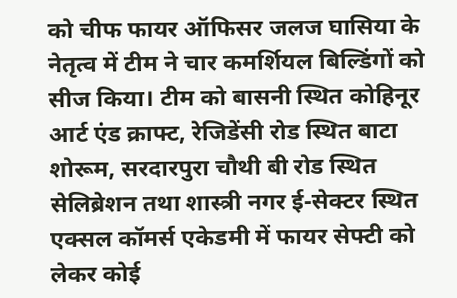को चीफ फायर ऑफिसर जलज घासिया के नेतृत्व में टीम ने चार कमर्शियल बिल्डिंगों को सीज किया। टीम को बासनी स्थित कोहिनूर आर्ट एंड क्राफ्ट, रेजिडेंसी रोड स्थित बाटा शोरूम, सरदारपुरा चौथी बी रोड स्थित सेलिब्रेशन तथा शास्त्री नगर ई-सेक्टर स्थित एक्सल कॉमर्स एकेडमी में फायर सेफ्टी को लेकर कोई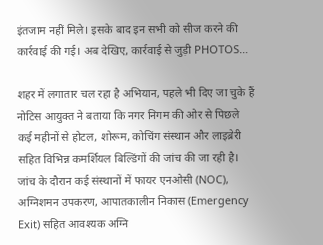इंतजाम नहीं मिले। इसके बाद इन सभी को सीज करने की कार्रवाई की गई। अब देखिए, कार्रवाई से जुड़ी PHOTOS…

शहर में लगातार चल रहा है अभियान, पहले भी दिए जा चुके हैं नोटिस आयुक्त ने बताया कि नगर निगम की ओर से पिछले कई महीनों से होटल, शोरूम, कोचिंग संस्थान और लाइब्रेरी सहित विभिन्न कमर्शियल बिल्डिंगों की जांच की जा रही है। जांच के दौरान कई संस्थानों में फायर एनओसी (NOC), अग्निशमन उपकरण, आपातकालीन निकास (Emergency Exit) सहित आवश्यक अग्नि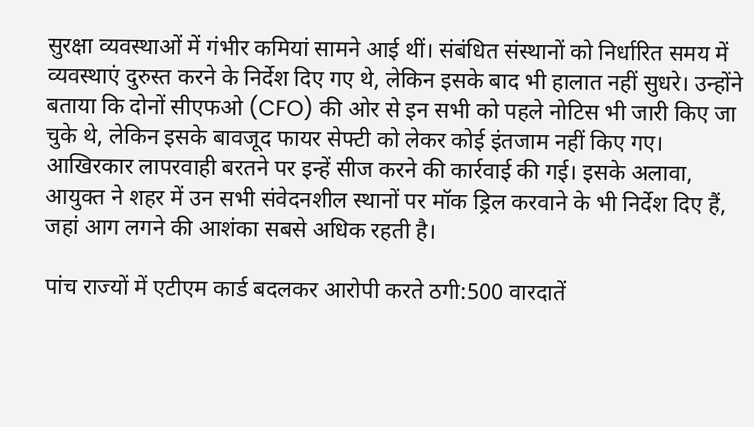सुरक्षा व्यवस्थाओं में गंभीर कमियां सामने आई थीं। संबंधित संस्थानों को निर्धारित समय में व्यवस्थाएं दुरुस्त करने के निर्देश दिए गए थे, लेकिन इसके बाद भी हालात नहीं सुधरे। उन्होंने बताया कि दोनों सीएफओ (CFO) की ओर से इन सभी को पहले नोटिस भी जारी किए जा चुके थे, लेकिन इसके बावजूद फायर सेफ्टी को लेकर कोई इंतजाम नहीं किए गए। आखिरकार लापरवाही बरतने पर इन्हें सीज करने की कार्रवाई की गई। इसके अलावा, आयुक्त ने शहर में उन सभी संवेदनशील स्थानों पर मॉक ड्रिल करवाने के भी निर्देश दिए हैं, जहां आग लगने की आशंका सबसे अधिक रहती है।

पांच राज्यों में एटीएम कार्ड बदलकर आरोपी करते ठगी:500 वारदातें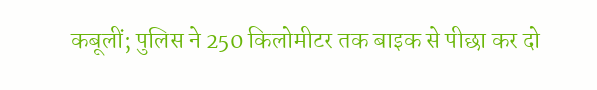कबूलीं; पुलिस ने 250 किलोमीटर तक बाइक से पीछा कर दो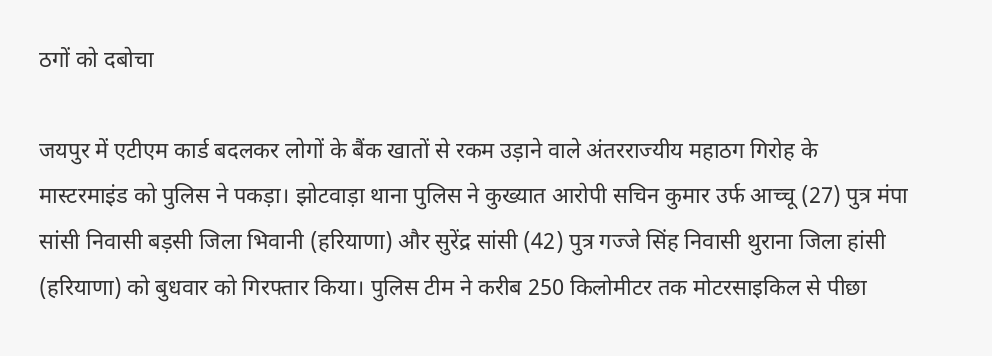ठगों को दबोचा

जयपुर में एटीएम कार्ड बदलकर लोगों के बैंक खातों से रकम उड़ाने वाले अंतरराज्यीय महाठग गिरोह के मास्टरमाइंड को पुलिस ने पकड़ा। झोटवाड़ा थाना पुलिस ने कुख्यात आरोपी सचिन कुमार उर्फ आच्चू (27) पुत्र मंपा सांसी निवासी बड़सी जिला भिवानी (हरियाणा) और सुरेंद्र सांसी (42) पुत्र गज्जे सिंह निवासी थुराना जिला हांसी (हरियाणा) को बुधवार को गिरफ्तार किया। पुलिस टीम ने करीब 250 किलोमीटर तक मोटरसाइकिल से पीछा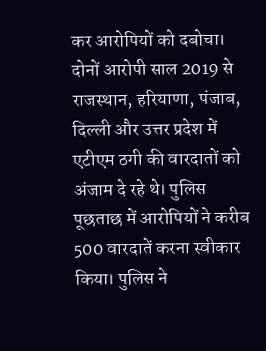कर आरोपियों को दबोचा। दोनों आरोपी साल 2019 से राजस्थान, हरियाणा, पंजाब, दिल्ली और उत्तर प्रदेश में एटीएम ठगी की वारदातों को अंजाम दे रहे थे। पुलिस पूछताछ में आरोपियों ने करीब 500 वारदातें करना स्वीकार किया। पुलिस ने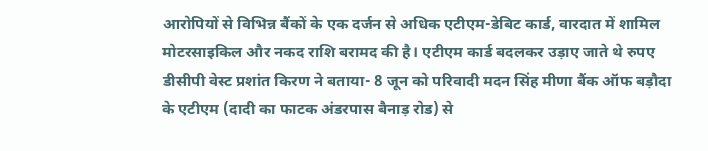आरोपियों से विभिन्न बैंकों के एक दर्जन से अधिक एटीएम-डेबिट कार्ड, वारदात में शामिल मोटरसाइकिल और नकद राशि बरामद की है। एटीएम कार्ड बदलकर उड़ाए जाते थे रुपए डीसीपी वेस्ट प्रशांत किरण ने बताया- 8 जून को परिवादी मदन सिंह मीणा बैंक ऑफ बड़ौदा के एटीएम (दादी का फाटक अंडरपास बैनाड़ रोड) से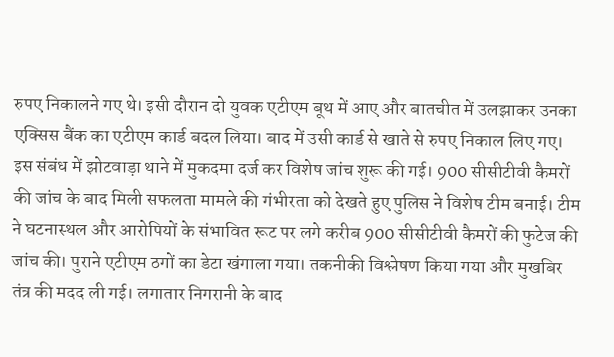रुपए निकालने गए थे। इसी दौरान दो युवक एटीएम बूथ में आए और बातचीत में उलझाकर उनका एक्सिस बैंक का एटीएम कार्ड बदल लिया। बाद में उसी कार्ड से खाते से रुपए निकाल लिए गए। इस संबंध में झोटवाड़ा थाने में मुकदमा दर्ज कर विशेष जांच शुरू की गई। 900 सीसीटीवी कैमरों की जांच के बाद मिली सफलता मामले की गंभीरता को देखते हुए पुलिस ने विशेष टीम बनाई। टीम ने घटनास्थल और आरोपियों के संभावित रूट पर लगे करीब 900 सीसीटीवी कैमरों की फुटेज की जांच की। पुराने एटीएम ठगों का डेटा खंगाला गया। तकनीकी विश्लेषण किया गया और मुखबिर तंत्र की मदद ली गई। लगातार निगरानी के बाद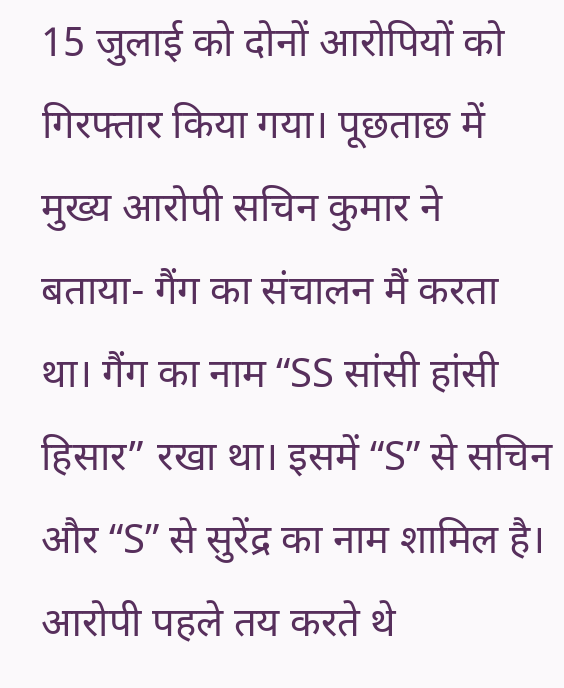15 जुलाई को दोनों आरोपियों को गिरफ्तार किया गया। पूछताछ में मुख्य आरोपी सचिन कुमार ने बताया- गैंग का संचालन मैं करता था। गैंग का नाम “SS सांसी हांसी हिसार” रखा था। इसमें “S” से सचिन और “S” से सुरेंद्र का नाम शामिल है। आरोपी पहले तय करते थे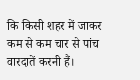कि किसी शहर में जाकर कम से कम चार से पांच वारदातें करनी हैं।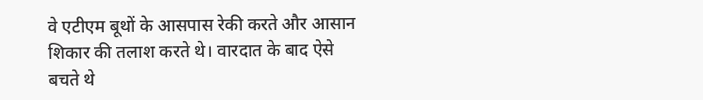वे एटीएम बूथों के आसपास रेकी करते और आसान शिकार की तलाश करते थे। वारदात के बाद ऐसे बचते थे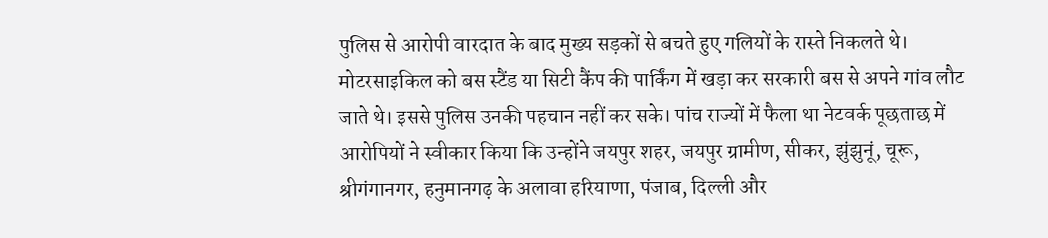पुलिस से आरोपी वारदात के बाद मुख्य सड़कों से बचते हुए गलियों के रास्ते निकलते थे। मोटरसाइकिल को बस स्टैंड या सिटी कैंप की पार्किंग में खड़ा कर सरकारी बस से अपने गांव लौट जाते थे। इससे पुलिस उनकी पहचान नहीं कर सके। पांच राज्यों में फैला था नेटवर्क पूछताछ में आरोपियों ने स्वीकार किया कि उन्होंने जयपुर शहर, जयपुर ग्रामीण, सीकर, झुंझुनूं, चूरू, श्रीगंगानगर, हनुमानगढ़ के अलावा हरियाणा, पंजाब, दिल्ली और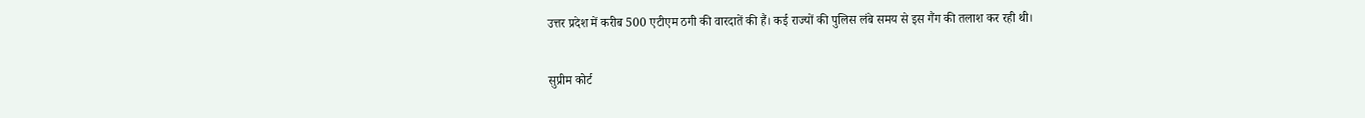उत्तर प्रदेश में करीब 500 एटीएम ठगी की वारदातें की हैं। कई राज्यों की पुलिस लंबे समय से इस गैंग की तलाश कर रही थी।

सुप्रीम कोर्ट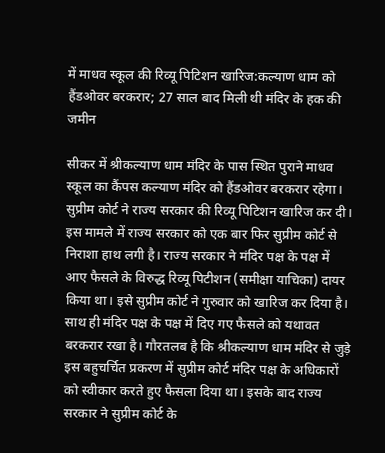में माधव स्कूल की रिव्यू पिटिशन खारिज:कल्याण धाम को हैंडओवर बरकरार; 27 साल बाद मिली थी मंदिर के हक की जमीन

सीकर‌ में श्रीकल्याण धाम मंदिर के पास स्थित पुराने माधव स्कूल का कैंपस कल्याण मंदिर को हैंडओवर बरकरार रहेगा। सुप्रीम‌ कोर्ट ने राज्य सरकार की रिव्यू पिटिशन खारिज कर दी। इस मामले में राज्य सरकार को एक बार फिर सुप्रीम कोर्ट से निराशा हाथ लगी है। राज्य सरकार ने मंदिर पक्ष के पक्ष में आए फैसले के विरुद्ध रिव्यू पिटीशन (समीक्षा याचिका) दायर किया था। इसे सुप्रीम कोर्ट ने गुरुवार को खारिज कर दिया है। साथ ही मंदिर पक्ष के पक्ष में दिए गए फैसले‌ को यथावत बरकरार रखा है। गौरतलब है कि श्रीकल्याण धाम मंदिर से जुड़े इस बहुचर्चित प्रकरण में सुप्रीम कोर्ट मंदिर पक्ष के अधिकारों को स्वीकार करते हुए फैसला दिया था। इसके बाद राज्य सरकार ने सुप्रीम कोर्ट के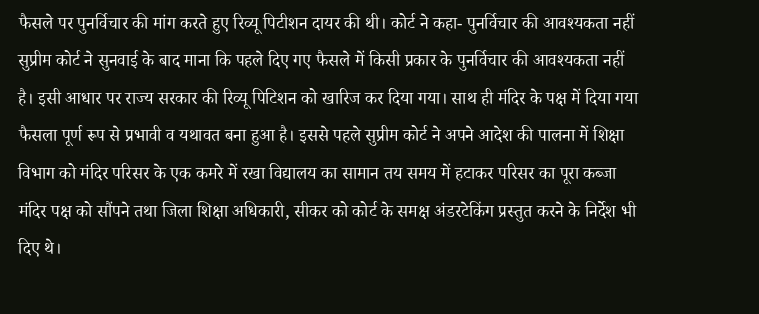फैसले पर पुनर्विचार की मांग करते हुए रिव्यू पिटीशन दायर की थी। कोर्ट ने कहा- पुनर्विचार की आवश्यकता नहीं सुप्रीम कोर्ट ने सुनवाई के बाद माना कि पहले दिए गए फैसले में किसी प्रकार के पुनर्विचार की आवश्यकता नहीं है। इसी आधार पर राज्य सरकार की रिव्यू पिटिशन को खारिज कर दिया गया। साथ ही मंदिर के पक्ष में दिया गया फैसला पूर्ण रूप से प्रभावी व यथावत बना हुआ है। इससे पहले सुप्रीम कोर्ट ने अपने आदेश की पालना में शिक्षा विभाग को मंदिर परिसर के एक कमरे में रखा विद्यालय का सामान तय समय में हटाकर परिसर का पूरा कब्जा मंदिर पक्ष को सौंपने तथा जिला शिक्षा अधिकारी, सीकर को कोर्ट के समक्ष अंडरटेकिंग प्रस्तुत करने के निर्देश भी दिए थे।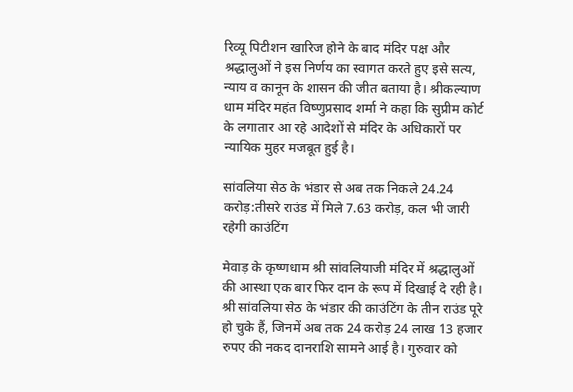रिव्यू पिटीशन खारिज होने के बाद मंदिर पक्ष और श्रद्धालुओं ने इस निर्णय का स्वागत करते हुए इसे सत्य, न्याय व कानून के शासन की जीत बताया है। श्रीकल्याण धाम मंदिर महंत विष्णुप्रसाद शर्मा ने कहा कि सुप्रीम कोर्ट के लगातार आ रहे आदेशों से मंदिर के अधिकारों पर न्यायिक मुहर मजबूत हुई है।

सांवलिया सेठ के भंडार से अब तक निकले 24.24 करोड़:तीसरे राउंड में मिले 7.63 करोड़, कल भी जारी रहेगी काउंटिंग

मेवाड़ के कृष्णधाम श्री सांवलियाजी मंदिर में श्रद्धालुओं की आस्था एक बार फिर दान के रूप में दिखाई दे रही है। श्री सांवलिया सेठ के भंडार की काउंटिंग के तीन राउंड पूरे हो चुके हैं, जिनमें अब तक 24 करोड़ 24 लाख 13 हजार रुपए की नकद दानराशि सामने आई है। गुरुवार को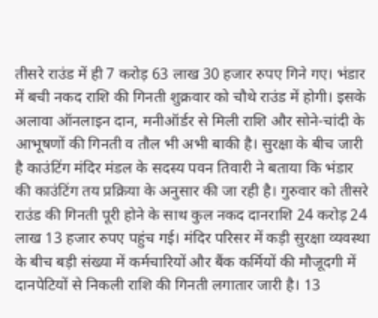तीसरे राउंड में ही 7 करोड़ 63 लाख 30 हजार रुपए गिने गए। भंडार में बची नकद राशि की गिनती शुक्रवार को चौथे राउंड में होगी। इसके अलावा ऑनलाइन दान, मनीऑर्डर से मिली राशि और सोने-चांदी के आभूषणों की गिनती व तौल भी अभी बाकी है। सुरक्षा के बीच जारी है काउंटिंग मंदिर मंडल के सदस्य पवन तिवारी ने बताया कि भंडार की काउंटिंग तय प्रक्रिया के अनुसार की जा रही है। गुरुवार को तीसरे राउंड की गिनती पूरी होने के साथ कुल नकद दानराशि 24 करोड़ 24 लाख 13 हजार रुपए पहुंच गई। मंदिर परिसर में कड़ी सुरक्षा व्यवस्था के बीच बड़ी संख्या में कर्मचारियों और बैंक कर्मियों की मौजूदगी में दानपेटियों से निकली राशि की गिनती लगातार जारी है। 13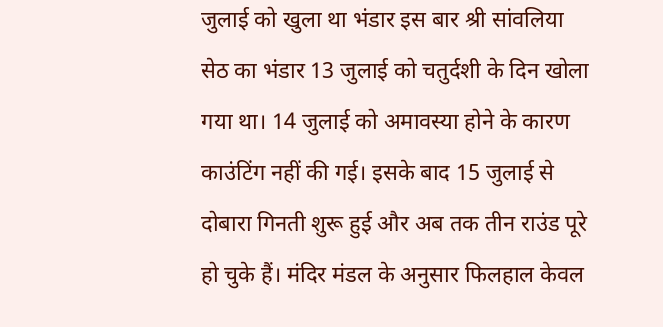जुलाई को खुला था भंडार इस बार श्री सांवलिया सेठ का भंडार 13 जुलाई को चतुर्दशी के दिन खोला गया था। 14 जुलाई को अमावस्या होने के कारण काउंटिंग नहीं की गई। इसके बाद 15 जुलाई से दोबारा गिनती शुरू हुई और अब तक तीन राउंड पूरे हो चुके हैं। मंदिर मंडल के अनुसार फिलहाल केवल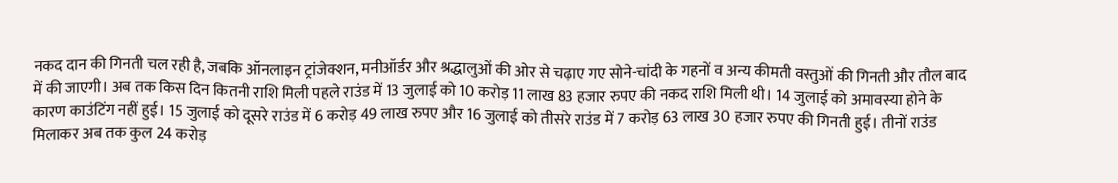नकद दान की गिनती चल रही है, जबकि ऑनलाइन ट्रांजेक्शन, मनीऑर्डर और श्रद्धालुओं की ओर से चढ़ाए गए सोने-चांदी के गहनों व अन्य कीमती वस्तुओं की गिनती और तौल बाद में की जाएगी। अब तक किस दिन कितनी राशि मिली पहले राउंड में 13 जुलाई को 10 करोड़ 11 लाख 83 हजार रुपए की नकद राशि मिली थी। 14 जुलाई को अमावस्या होने के कारण काउंटिंग नहीं हुई। 15 जुलाई को दूसरे राउंड में 6 करोड़ 49 लाख रुपए और 16 जुलाई को तीसरे राउंड में 7 करोड़ 63 लाख 30 हजार रुपए की गिनती हुई। तीनों राउंड मिलाकर अब तक कुल 24 करोड़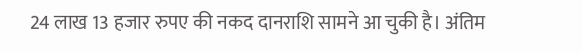24 लाख 13 हजार रुपए की नकद दानराशि सामने आ चुकी है। अंतिम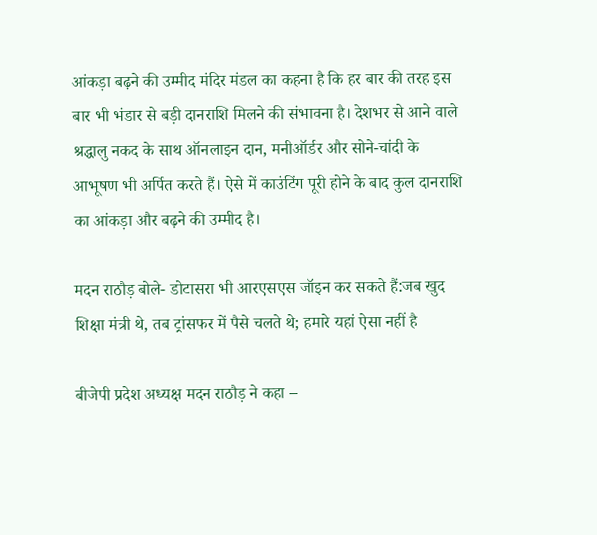आंकड़ा बढ़ने की उम्मीद मंदिर मंडल का कहना है कि हर बार की तरह इस बार भी भंडार से बड़ी दानराशि मिलने की संभावना है। देशभर से आने वाले श्रद्धालु नकद के साथ ऑनलाइन दान, मनीऑर्डर और सोने-चांदी के आभूषण भी अर्पित करते हैं। ऐसे में काउंटिंग पूरी होने के बाद कुल दानराशि का आंकड़ा और बढ़ने की उम्मीद है।

मदन राठौड़ बोले- डोटासरा भी आरएसएस जॉइन कर सकते हैं:जब खुद शिक्षा मंत्री थे, तब ट्रांसफर में पैसे चलते थे; हमारे यहां ऐसा नहीं है

बीजेपी प्रदेश अध्यक्ष मदन राठौड़ ने कहा –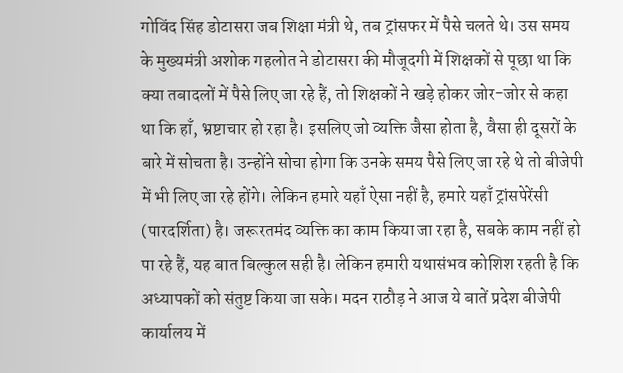गोविंद सिंह डोटासरा जब शिक्षा मंत्री थे, तब ट्रांसफर में पैसे चलते थे। उस समय के मुख्यमंत्री अशोक गहलोत ने डोटासरा की मौजूदगी में शिक्षकों से पूछा था कि क्या तबादलों में पैसे लिए जा रहे हैं, तो शिक्षकों ने खड़े होकर जोर-जोर से कहा था कि हाँ, भ्रष्टाचार हो रहा है। इसलिए जो व्यक्ति जैसा होता है, वैसा ही दूसरों के बारे में सोचता है। उन्होंने सोचा होगा कि उनके समय पैसे लिए जा रहे थे तो बीजेपी में भी लिए जा रहे होंगे। लेकिन हमारे यहाँ ऐसा नहीं है, हमारे यहाँ ट्रांसपेरेंसी (पारदर्शिता) है। जरूरतमंद व्यक्ति का काम किया जा रहा है, सबके काम नहीं हो पा रहे हैं, यह बात बिल्कुल सही है। लेकिन हमारी यथासंभव कोशिश रहती है कि अध्यापकों को संतुष्ट किया जा सके। मदन राठौड़ ने आज ये बातें प्रदेश बीजेपी कार्यालय में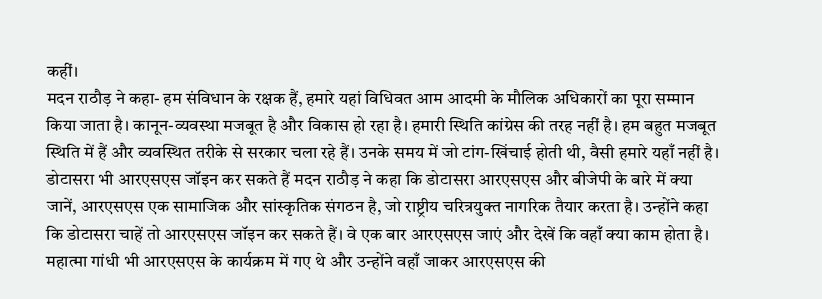कहीं।
मदन राठौड़ ने कहा- हम संविधान के रक्षक हैं, हमारे यहां विधिवत आम आदमी के मौलिक अधिकारों का पूरा सम्मान किया जाता है। कानून-व्यवस्था मजबूत है और विकास हो रहा है। हमारी स्थिति कांग्रेस की तरह नहीं है। हम बहुत मजबूत स्थिति में हैं और व्यवस्थित तरीके से सरकार चला रहे हैं। उनके समय में जो टांग-खिंचाई होती थी, वैसी हमारे यहाँ नहीं है। डोटासरा भी आरएसएस जॉइन कर सकते हैं मदन राठौड़ ने कहा कि डोटासरा आरएसएस और बीजेपी के बारे में क्या जानें, आरएसएस एक सामाजिक और सांस्कृतिक संगठन है, जो राष्ट्रीय चरित्रयुक्त नागरिक तैयार करता है। उन्होंने कहा कि डोटासरा चाहें तो आरएसएस जॉइन कर सकते हैं। वे एक बार आरएसएस जाएं और देखें कि वहाँ क्या काम होता है। महात्मा गांधी भी आरएसएस के कार्यक्रम में गए थे और उन्होंने वहाँ जाकर आरएसएस की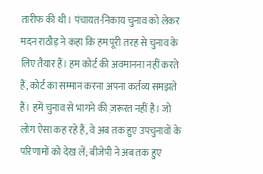तारीफ की थी। पंचायत-निकाय चुनाव को लेकर मदन राठौड़ ने कहा कि हम पूरी तरह से चुनाव के लिए तैयार हैं। हम कोर्ट की अवमानना नहीं करते हैं, कोर्ट का सम्मान करना अपना कर्तव्य समझते हैं। हमें चुनाव से भागने की ज़रूरत नहीं है। जो लोग ऐसा कह रहे हैं, वे अब तक हुए उपचुनावों के परिणामों को देख लें; बीजेपी ने अब तक हुए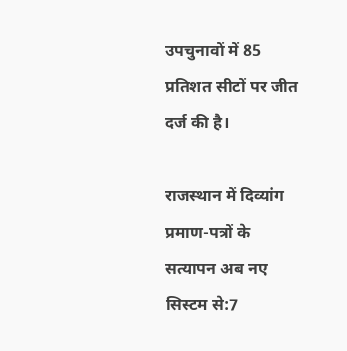उपचुनावों में 85 प्रतिशत सीटों पर जीत दर्ज की है।

राजस्थान में दिव्यांग प्रमाण-पत्रों के सत्यापन अब नए सिस्टम से:7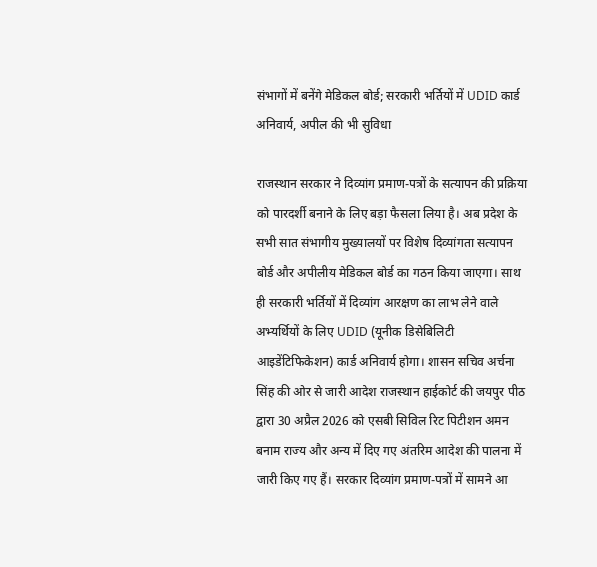संभागों में बनेंगे मेडिकल बोर्ड; सरकारी भर्तियों में UDID कार्ड अनिवार्य, अपील की भी सुविधा

राजस्थान सरकार ने दिव्यांग प्रमाण-पत्रों के सत्यापन की प्रक्रिया को पारदर्शी बनाने के लिए बड़ा फैसला लिया है। अब प्रदेश के सभी सात संभागीय मुख्यालयों पर विशेष दिव्यांगता सत्यापन बोर्ड और अपीलीय मेडिकल बोर्ड का गठन किया जाएगा। साथ ही सरकारी भर्तियों में दिव्यांग आरक्षण का लाभ लेने वाले अभ्यर्थियों के लिए UDID (यूनीक डिसेबिलिटी आइडेंटिफिकेशन) कार्ड अनिवार्य होगा। शासन सचिव अर्चना सिंह की ओर से जारी आदेश राजस्थान हाईकोर्ट की जयपुर पीठ द्वारा 30 अप्रैल 2026 को एसबी सिविल रिट पिटीशन अमन बनाम राज्य और अन्य में दिए गए अंतरिम आदेश की पालना में जारी किए गए हैं। सरकार दिव्यांग प्रमाण-पत्रों में सामने आ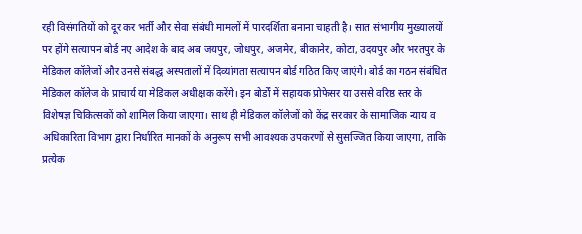रही विसंगतियों को दूर कर भर्ती और सेवा संबंधी मामलों में पारदर्शिता बनाना चाहती है। सात संभागीय मुख्यालयों पर होंगे सत्यापन बोर्ड नए आदेश के बाद अब जयपुर, जोधपुर, अजमेर, बीकानेर, कोटा, उदयपुर और भरतपुर के मेडिकल कॉलेजों और उनसे संबद्ध अस्पतालों में दिव्यांगता सत्यापन बोर्ड गठित किए जाएंगे। बोर्ड का गठन संबंधित मेडिकल कॉलेज के प्राचार्य या मेडिकल अधीक्षक करेंगे। इन बोर्डों में सहायक प्रोफेसर या उससे वरिष्ठ स्तर के विशेषज्ञ चिकित्सकों को शामिल किया जाएगा। साथ ही मेडिकल कॉलेजों को केंद्र सरकार के सामाजिक न्याय व अधिकारिता विभाग द्वारा निर्धारित मानकों के अनुरूप सभी आवश्यक उपकरणों से सुसज्जित किया जाएगा, ताकि प्रत्येक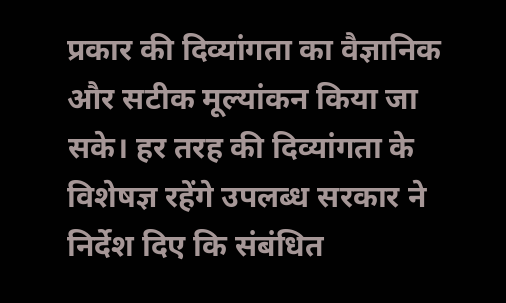प्रकार की दिव्यांगता का वैज्ञानिक और सटीक मूल्यांकन किया जा सके। हर तरह की दिव्यांगता के विशेषज्ञ रहेंगे उपलब्ध सरकार ने निर्देश दिए कि संबंधित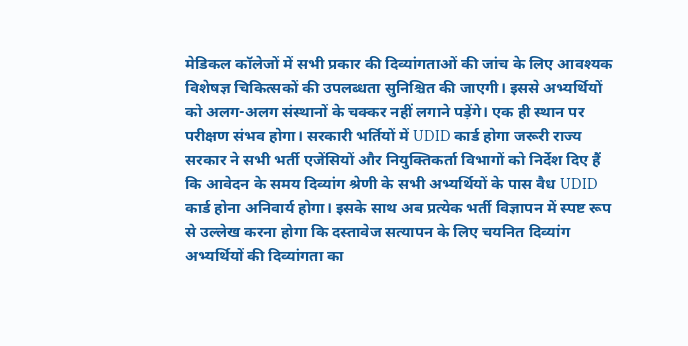मेडिकल कॉलेजों में सभी प्रकार की दिव्यांगताओं की जांच के लिए आवश्यक विशेषज्ञ चिकित्सकों की उपलब्धता सुनिश्चित की जाएगी। इससे अभ्यर्थियों को अलग-अलग संस्थानों के चक्कर नहीं लगाने पड़ेंगे। एक ही स्थान पर परीक्षण संभव होगा। सरकारी भर्तियों में UDID कार्ड होगा जरूरी राज्य सरकार ने सभी भर्ती एजेंसियों और नियुक्तिकर्ता विभागों को निर्देश दिए हैं कि आवेदन के समय दिव्यांग श्रेणी के सभी अभ्यर्थियों के पास वैध UDID कार्ड होना अनिवार्य होगा। इसके साथ अब प्रत्येक भर्ती विज्ञापन में स्पष्ट रूप से उल्लेख करना होगा कि दस्तावेज सत्यापन के लिए चयनित दिव्यांग अभ्यर्थियों की दिव्यांगता का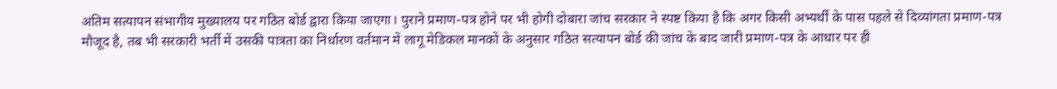अंतिम सत्यापन संभागीय मुख्यालय पर गठित बोर्ड द्वारा किया जाएगा। पुराने प्रमाण-पत्र होने पर भी होगी दोबारा जांच सरकार ने स्पष्ट किया है कि अगर किसी अभ्यर्थी के पास पहले से दिव्यांगता प्रमाण-पत्र मौजूद है, तब भी सरकारी भर्ती में उसकी पात्रता का निर्धारण वर्तमान में लागू मेडिकल मानकों के अनुसार गठित सत्यापन बोर्ड की जांच के बाद जारी प्रमाण-पत्र के आधार पर ही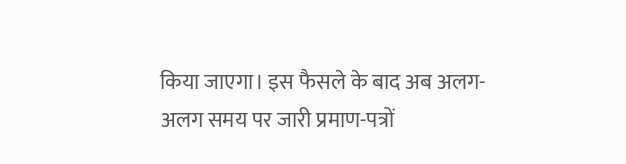किया जाएगा। इस फैसले के बाद अब अलग-अलग समय पर जारी प्रमाण-पत्रों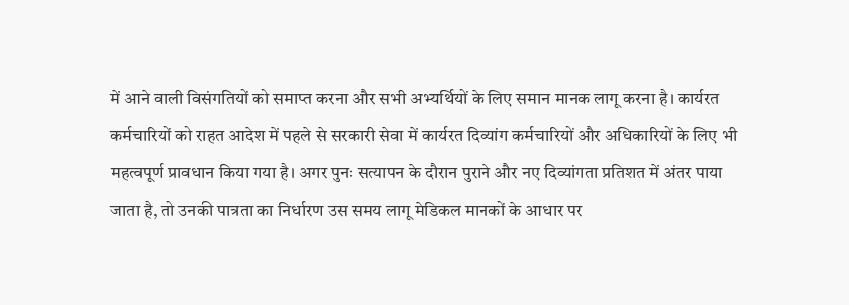में आने वाली विसंगतियों को समाप्त करना और सभी अभ्यर्थियों के लिए समान मानक लागू करना है। कार्यरत कर्मचारियों को राहत आदेश में पहले से सरकारी सेवा में कार्यरत दिव्यांग कर्मचारियों और अधिकारियों के लिए भी महत्वपूर्ण प्रावधान किया गया है। अगर पुनः सत्यापन के दौरान पुराने और नए दिव्यांगता प्रतिशत में अंतर पाया जाता है, तो उनकी पात्रता का निर्धारण उस समय लागू मेडिकल मानकों के आधार पर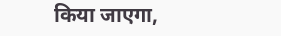किया जाएगा,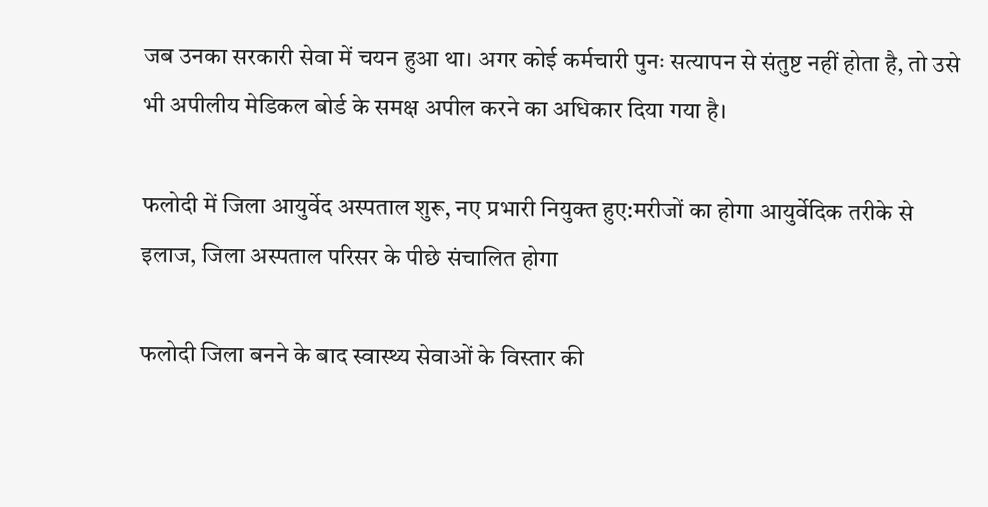जब उनका सरकारी सेवा में चयन हुआ था। अगर कोई कर्मचारी पुनः सत्यापन से संतुष्ट नहीं होता है, तो उसे भी अपीलीय मेडिकल बोर्ड के समक्ष अपील करने का अधिकार दिया गया है।

फलोदी में जिला आयुर्वेद अस्पताल शुरू, नए प्रभारी नियुक्त हुए:मरीजों का होगा आयुर्वेदिक तरीके से इलाज, जिला अस्पताल परिसर के पीछे संचालित होगा

फलोदी जिला बनने के बाद स्वास्थ्य सेवाओं के विस्तार की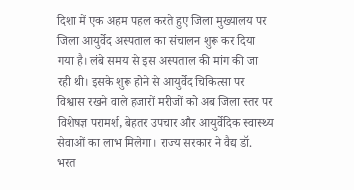दिशा में एक अहम पहल करते हुए जिला मुख्यालय पर जिला आयुर्वेद अस्पताल का संचालन शुरू कर दिया गया है। लंबे समय से इस अस्पताल की मांग की जा रही थी। इसके शुरू होने से आयुर्वेद चिकित्सा पर विश्वास रखने वाले हजारों मरीजों को अब जिला स्तर पर विशेषज्ञ परामर्श, बेहतर उपचार और आयुर्वेदिक स्वास्थ्य सेवाओं का लाभ मिलेगा। राज्य सरकार ने वैद्य डॉ. भरत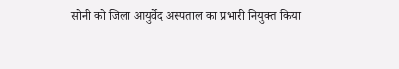सोनी को जिला आयुर्वेद अस्पताल का प्रभारी नियुक्त किया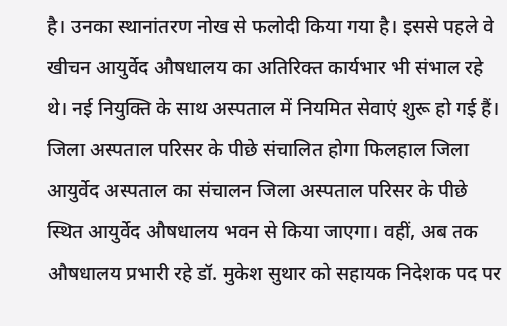है। उनका स्थानांतरण नोख से फलोदी किया गया है। इससे पहले वे खीचन आयुर्वेद औषधालय का अतिरिक्त कार्यभार भी संभाल रहे थे। नई नियुक्ति के साथ अस्पताल में नियमित सेवाएं शुरू हो गई हैं। जिला अस्पताल परिसर के पीछे संचालित होगा फिलहाल जिला आयुर्वेद अस्पताल का संचालन जिला अस्पताल परिसर के पीछे स्थित आयुर्वेद औषधालय भवन से किया जाएगा। वहीं, अब तक औषधालय प्रभारी रहे डॉ. मुकेश सुथार को सहायक निदेशक पद पर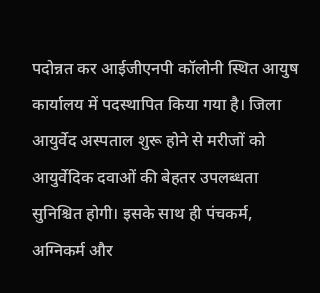पदोन्नत कर आईजीएनपी कॉलोनी स्थित आयुष कार्यालय में पदस्थापित किया गया है। जिला आयुर्वेद अस्पताल शुरू होने से मरीजों को आयुर्वेदिक दवाओं की बेहतर उपलब्धता सुनिश्चित होगी। इसके साथ ही पंचकर्म, अग्निकर्म और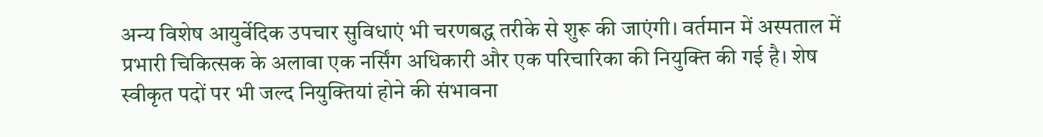अन्य विशेष आयुर्वेदिक उपचार सुविधाएं भी चरणबद्ध तरीके से शुरू की जाएंगी। वर्तमान में अस्पताल में प्रभारी चिकित्सक के अलावा एक नर्सिंग अधिकारी और एक परिचारिका की नियुक्ति की गई है। शेष स्वीकृत पदों पर भी जल्द नियुक्तियां होने की संभावना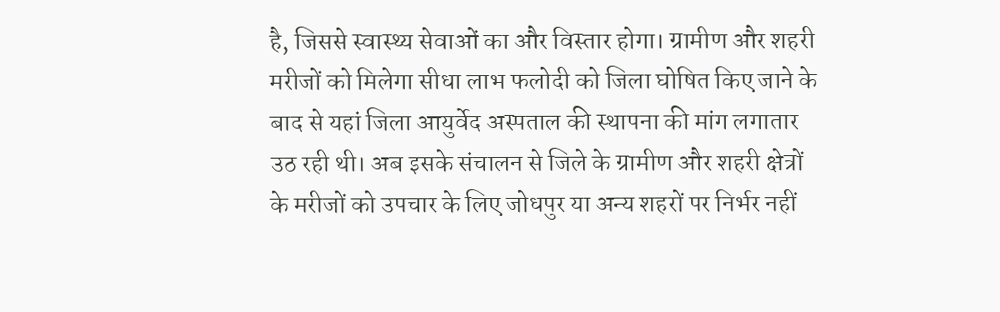है, जिससे स्वास्थ्य सेवाओं का और विस्तार होगा। ग्रामीण और शहरी मरीजों को मिलेगा सीधा लाभ फलोदी को जिला घोषित किए जाने के बाद से यहां जिला आयुर्वेद अस्पताल की स्थापना की मांग लगातार उठ रही थी। अब इसके संचालन से जिले के ग्रामीण और शहरी क्षेत्रों के मरीजों को उपचार के लिए जोधपुर या अन्य शहरों पर निर्भर नहीं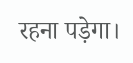रहना पड़ेगा।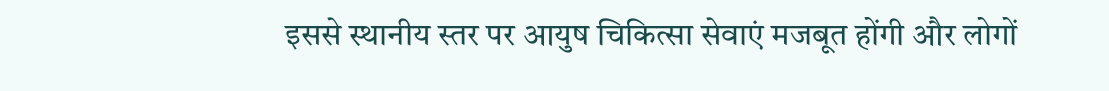इससे स्थानीय स्तर पर आयुष चिकित्सा सेवाएं मजबूत होंगी और लोगों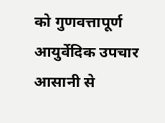को गुणवत्तापूर्ण आयुर्वेदिक उपचार आसानी से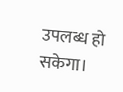उपलब्ध हो सकेगा।